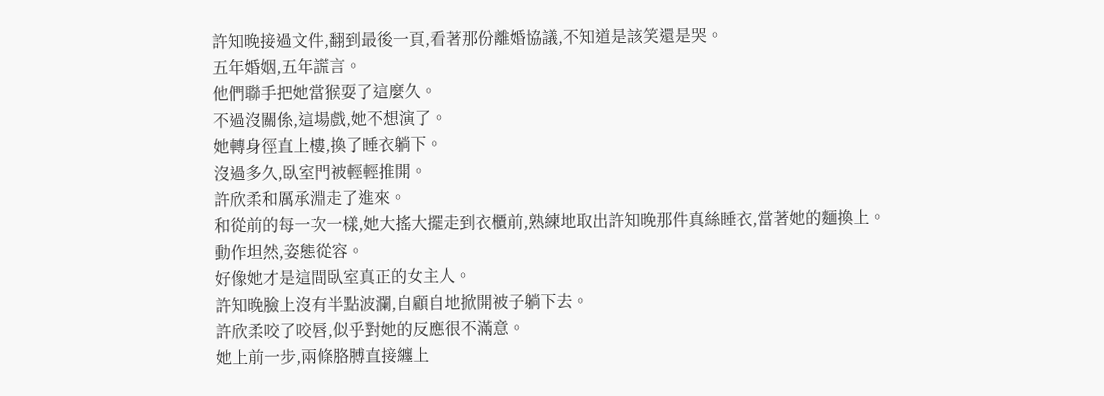許知晚接過文件,翻到最後一頁,看著那份離婚協議,不知道是該笑還是哭。
五年婚姻,五年謊言。
他們聯手把她當猴耍了這麼久。
不過沒關係,這場戲,她不想演了。
她轉身徑直上樓,換了睡衣躺下。
沒過多久,臥室門被輕輕推開。
許欣柔和厲承淵走了進來。
和從前的每一次一樣,她大搖大擺走到衣櫃前,熟練地取出許知晚那件真絲睡衣,當著她的麵換上。
動作坦然,姿態從容。
好像她才是這間臥室真正的女主人。
許知晚臉上沒有半點波瀾,自顧自地掀開被子躺下去。
許欣柔咬了咬唇,似乎對她的反應很不滿意。
她上前一步,兩條胳膊直接纏上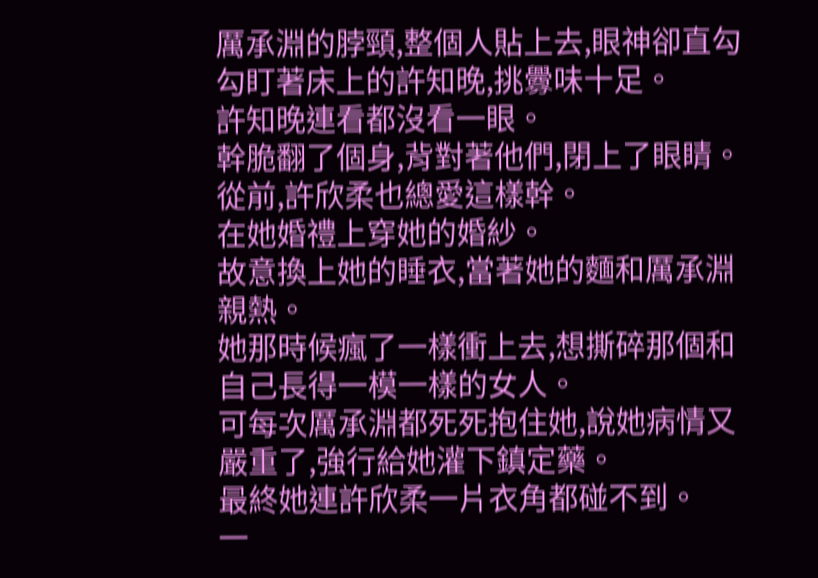厲承淵的脖頸,整個人貼上去,眼神卻直勾勾盯著床上的許知晚,挑釁味十足。
許知晚連看都沒看一眼。
幹脆翻了個身,背對著他們,閉上了眼睛。
從前,許欣柔也總愛這樣幹。
在她婚禮上穿她的婚紗。
故意換上她的睡衣,當著她的麵和厲承淵親熱。
她那時候瘋了一樣衝上去,想撕碎那個和自己長得一模一樣的女人。
可每次厲承淵都死死抱住她,說她病情又嚴重了,強行給她灌下鎮定藥。
最終她連許欣柔一片衣角都碰不到。
一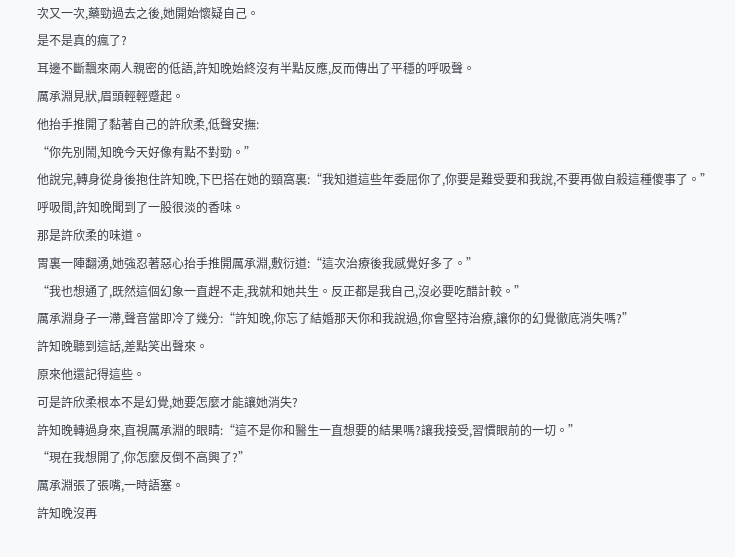次又一次,藥勁過去之後,她開始懷疑自己。
是不是真的瘋了?
耳邊不斷飄來兩人親密的低語,許知晚始終沒有半點反應,反而傳出了平穩的呼吸聲。
厲承淵見狀,眉頭輕輕蹙起。
他抬手推開了黏著自己的許欣柔,低聲安撫:
“你先別鬧,知晚今天好像有點不對勁。”
他說完,轉身從身後抱住許知晚,下巴搭在她的頸窩裏:“我知道這些年委屈你了,你要是難受要和我說,不要再做自殺這種傻事了。”
呼吸間,許知晚聞到了一股很淡的香味。
那是許欣柔的味道。
胃裏一陣翻湧,她強忍著惡心抬手推開厲承淵,敷衍道:“這次治療後我感覺好多了。”
“我也想通了,既然這個幻象一直趕不走,我就和她共生。反正都是我自己,沒必要吃醋計較。”
厲承淵身子一滯,聲音當即冷了幾分:“許知晚,你忘了結婚那天你和我說過,你會堅持治療,讓你的幻覺徹底消失嗎?”
許知晚聽到這話,差點笑出聲來。
原來他還記得這些。
可是許欣柔根本不是幻覺,她要怎麼才能讓她消失?
許知晚轉過身來,直視厲承淵的眼睛:“這不是你和醫生一直想要的結果嗎?讓我接受,習慣眼前的一切。”
“現在我想開了,你怎麼反倒不高興了?”
厲承淵張了張嘴,一時語塞。
許知晚沒再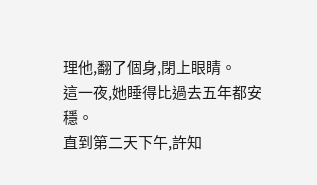理他,翻了個身,閉上眼睛。
這一夜,她睡得比過去五年都安穩。
直到第二天下午,許知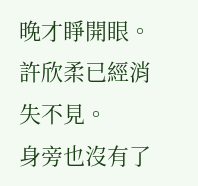晚才睜開眼。
許欣柔已經消失不見。
身旁也沒有了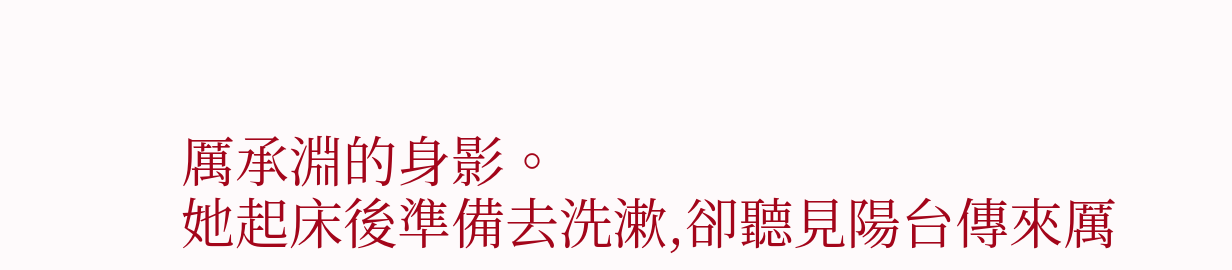厲承淵的身影。
她起床後準備去洗漱,卻聽見陽台傳來厲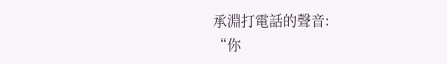承淵打電話的聲音:
“你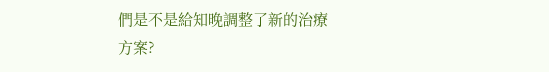們是不是給知晚調整了新的治療方案?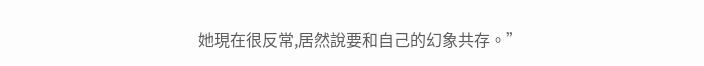她現在很反常,居然說要和自己的幻象共存。”